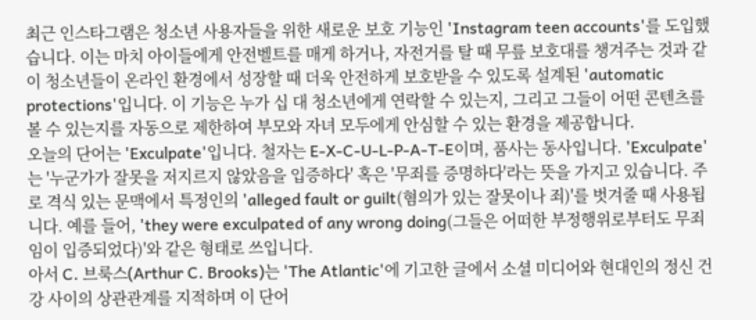최근 인스타그램은 청소년 사용자들을 위한 새로운 보호 기능인 'Instagram teen accounts'를 도입했습니다. 이는 마치 아이들에게 안전벨트를 매게 하거나, 자전거를 탈 때 무릎 보호대를 챙겨주는 것과 같이 청소년들이 온라인 환경에서 성장할 때 더욱 안전하게 보호받을 수 있도록 설계된 'automatic protections'입니다. 이 기능은 누가 십 대 청소년에게 연락할 수 있는지, 그리고 그들이 어떤 콘텐츠를 볼 수 있는지를 자동으로 제한하여 부모와 자녀 모두에게 안심할 수 있는 환경을 제공합니다.
오늘의 단어는 'Exculpate'입니다. 철자는 E-X-C-U-L-P-A-T-E이며, 품사는 동사입니다. 'Exculpate'는 '누군가가 잘못을 저지르지 않았음을 입증하다' 혹은 '무죄를 증명하다'라는 뜻을 가지고 있습니다. 주로 격식 있는 문맥에서 특정인의 'alleged fault or guilt(혐의가 있는 잘못이나 죄)'를 벗겨줄 때 사용됩니다. 예를 들어, 'they were exculpated of any wrong doing(그들은 어떠한 부정행위로부터도 무죄임이 입증되었다)'와 같은 형태로 쓰입니다.
아서 C. 브룩스(Arthur C. Brooks)는 'The Atlantic'에 기고한 글에서 소셜 미디어와 현대인의 정신 건강 사이의 상관관계를 지적하며 이 단어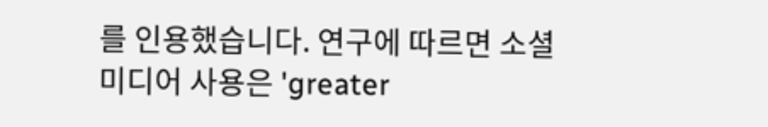를 인용했습니다. 연구에 따르면 소셜 미디어 사용은 'greater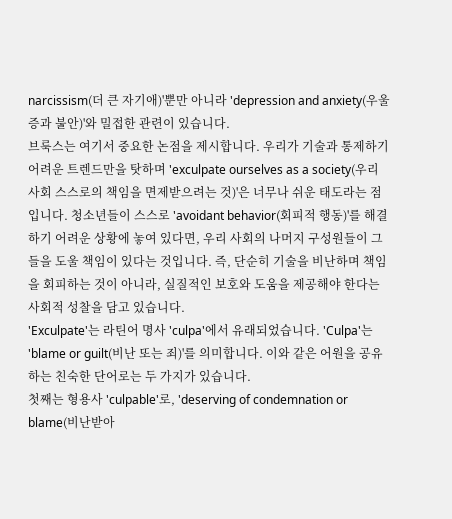narcissism(더 큰 자기애)'뿐만 아니라 'depression and anxiety(우울증과 불안)'와 밀접한 관련이 있습니다.
브룩스는 여기서 중요한 논점을 제시합니다. 우리가 기술과 통제하기 어려운 트렌드만을 탓하며 'exculpate ourselves as a society(우리 사회 스스로의 책임을 면제받으려는 것)'은 너무나 쉬운 태도라는 점입니다. 청소년들이 스스로 'avoidant behavior(회피적 행동)'를 해결하기 어려운 상황에 놓여 있다면, 우리 사회의 나머지 구성원들이 그들을 도울 책임이 있다는 것입니다. 즉, 단순히 기술을 비난하며 책임을 회피하는 것이 아니라, 실질적인 보호와 도움을 제공해야 한다는 사회적 성찰을 담고 있습니다.
'Exculpate'는 라틴어 명사 'culpa'에서 유래되었습니다. 'Culpa'는 'blame or guilt(비난 또는 죄)'를 의미합니다. 이와 같은 어원을 공유하는 친숙한 단어로는 두 가지가 있습니다.
첫째는 형용사 'culpable'로, 'deserving of condemnation or blame(비난받아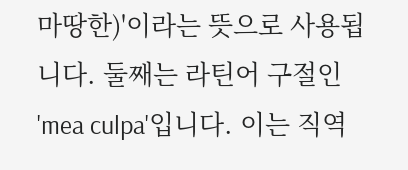마땅한)'이라는 뜻으로 사용됩니다. 둘째는 라틴어 구절인 'mea culpa'입니다. 이는 직역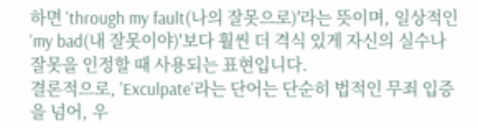하면 'through my fault(나의 잘못으로)'라는 뜻이며, 일상적인 'my bad(내 잘못이야)'보다 훨씬 더 격식 있게 자신의 실수나 잘못을 인정할 때 사용되는 표현입니다.
결론적으로, 'Exculpate'라는 단어는 단순히 법적인 무죄 입증을 넘어, 우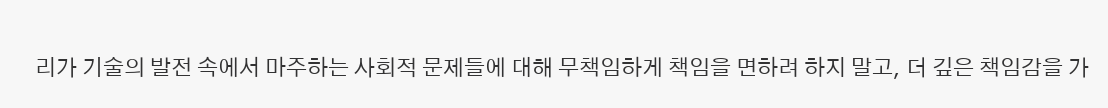리가 기술의 발전 속에서 마주하는 사회적 문제들에 대해 무책임하게 책임을 면하려 하지 말고, 더 깊은 책임감을 가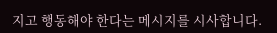지고 행동해야 한다는 메시지를 시사합니다.